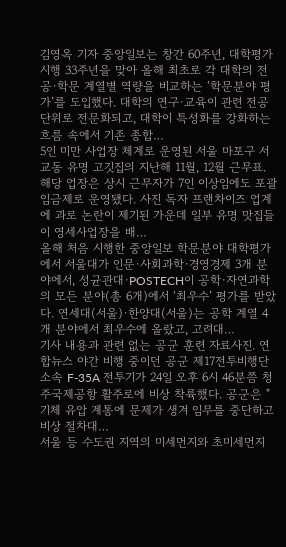김영옥 기자 중앙일보는 창간 60주년, 대학평가 시행 33주년을 맞아 올해 최초로 각 대학의 전공·학문 계열별 역량을 비교하는 ‘학문분야 평가’를 도입했다. 대학의 연구·교육이 관련 전공 단위로 전문화되고, 대학이 특성화를 강화하는 흐름 속에서 기존 종합…
5인 미만 사업장 체계로 운영된 서울 마포구 서교동 유명 고깃집의 지난해 11월, 12월 근무표. 해당 업장은 상시 근무자가 7인 이상임에도 포괄임금제로 운영됐다. 사진 독자 프랜차이즈 업계에 과로 논란이 제기된 가운데 일부 유명 맛집들이 영세사업장을 배…
올해 처음 시행한 중앙일보 학문분야 대학평가에서 서울대가 인문·사회과학·경영경제 3개 분야에서, 성균관대·POSTECH이 공학·자연과학의 모든 분야(총 6개)에서 ‘최우수’ 평가를 받았다. 연세대(서울)·한양대(서울)는 공학 계열 4개 분야에서 최우수에 올랐고, 고려대…
기사 내용과 관련 없는 공군 훈련 자료사진. 연합뉴스 야간 비행 중이던 공군 제17전투비행단 소속 F-35A 전투기가 24일 오후 6시 46분쯤 청주국제공항 활주로에 비상 착륙했다. 공군은 "기체 유압 계통에 문제가 생겨 임무를 중단하고 비상 절차대…
서울 등 수도권 지역의 미세먼지와 초미세먼지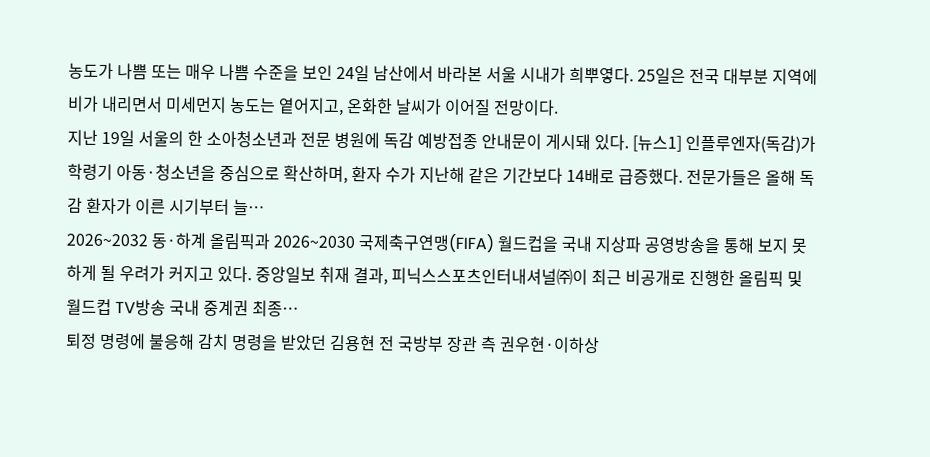농도가 나쁨 또는 매우 나쁨 수준을 보인 24일 남산에서 바라본 서울 시내가 희뿌옇다. 25일은 전국 대부분 지역에 비가 내리면서 미세먼지 농도는 옅어지고, 온화한 날씨가 이어질 전망이다.
지난 19일 서울의 한 소아청소년과 전문 병원에 독감 예방접종 안내문이 게시돼 있다. [뉴스1] 인플루엔자(독감)가 학령기 아동·청소년을 중심으로 확산하며, 환자 수가 지난해 같은 기간보다 14배로 급증했다. 전문가들은 올해 독감 환자가 이른 시기부터 늘…
2026~2032 동·하계 올림픽과 2026~2030 국제축구연맹(FIFA) 월드컵을 국내 지상파 공영방송을 통해 보지 못하게 될 우려가 커지고 있다. 중앙일보 취재 결과, 피닉스스포츠인터내셔널㈜이 최근 비공개로 진행한 올림픽 및 월드컵 TV방송 국내 중계권 최종…
퇴정 명령에 불응해 감치 명령을 받았던 김용현 전 국방부 장관 측 권우현·이하상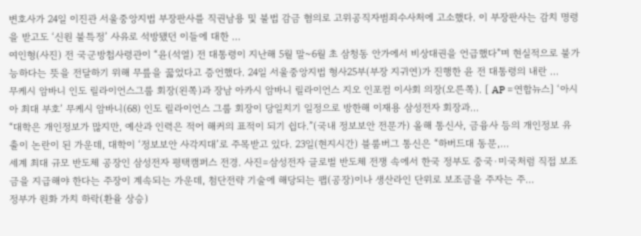변호사가 24일 이진관 서울중앙지법 부장판사를 직권남용 및 불법 감금 혐의로 고위공직자범죄수사처에 고소했다. 이 부장판사는 감치 명령을 받고도 ‘신원 불특정’ 사유로 석방됐던 이들에 대한 …
여인형(사진) 전 국군방첩사령관이 “윤(석열) 전 대통령이 지난해 5월 말~6월 초 삼청동 안가에서 비상대권을 언급했다”며 현실적으로 불가능하다는 뜻을 전달하기 위해 무릎을 꿇었다고 증언했다. 24일 서울중앙지법 형사25부(부장 지귀연)가 진행한 윤 전 대통령의 내란 …
무케시 암바니 인도 릴라이언스그룹 회장(왼쪽)과 장남 아카시 암바니 릴라이언스 지오 인포컴 이사회 의장(오른쪽). [ AP =연합뉴스] ‘아시아 최대 부호’ 무케시 암바니(68) 인도 릴라이언스 그룹 회장이 당일치기 일정으로 방한해 이재용 삼성전자 회장과…
“대학은 개인정보가 많지만, 예산과 인력은 적어 해커의 표적이 되기 쉽다.”(국내 정보보안 전문가) 올해 통신사, 금융사 등의 개인정보 유출이 논란이 된 가운데, 대학이 ‘정보보안 사각지대’로 주목받고 있다. 23일(현지시간) 블룸버그 통신은 “하버드대 동문,…
세계 최대 규모 반도체 공장인 삼성전자 평택캠퍼스 전경. 사진=삼성전자 글로벌 반도체 전쟁 속에서 한국 정부도 중국·미국처럼 직접 보조금을 지급해야 한다는 주장이 계속되는 가운데, 첨단전략 기술에 해당되는 팹(공장)이나 생산라인 단위로 보조금을 주자는 주…
정부가 원화 가치 하락(환율 상승)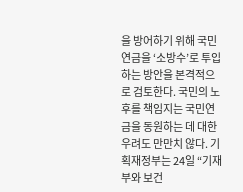을 방어하기 위해 국민연금을 ‘소방수’로 투입하는 방안을 본격적으로 검토한다. 국민의 노후를 책임지는 국민연금을 동원하는 데 대한 우려도 만만치 않다. 기획재정부는 24일 “기재부와 보건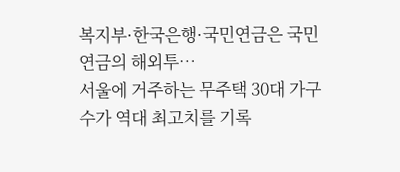복지부·한국은행·국민연금은 국민연금의 해외투…
서울에 거주하는 무주택 30대 가구 수가 역대 최고치를 기록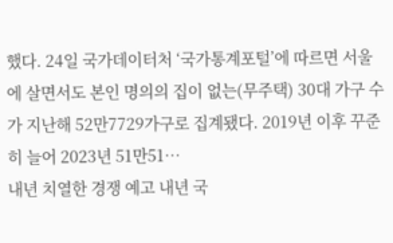했다. 24일 국가데이터처 ‘국가통계포털’에 따르면 서울에 살면서도 본인 명의의 집이 없는(무주택) 30대 가구 수가 지난해 52만7729가구로 집계됐다. 2019년 이후 꾸준히 늘어 2023년 51만51…
내년 치열한 경쟁 예고 내년 국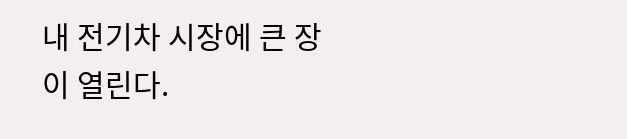내 전기차 시장에 큰 장이 열린다.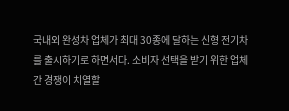국내외 완성차 업체가 최대 30종에 달하는 신형 전기차를 출시하기로 하면서다. 소비자 선택을 받기 위한 업체 간 경쟁이 치열할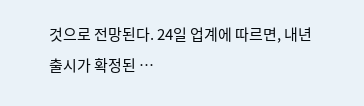것으로 전망된다. 24일 업계에 따르면, 내년 출시가 확정된 …